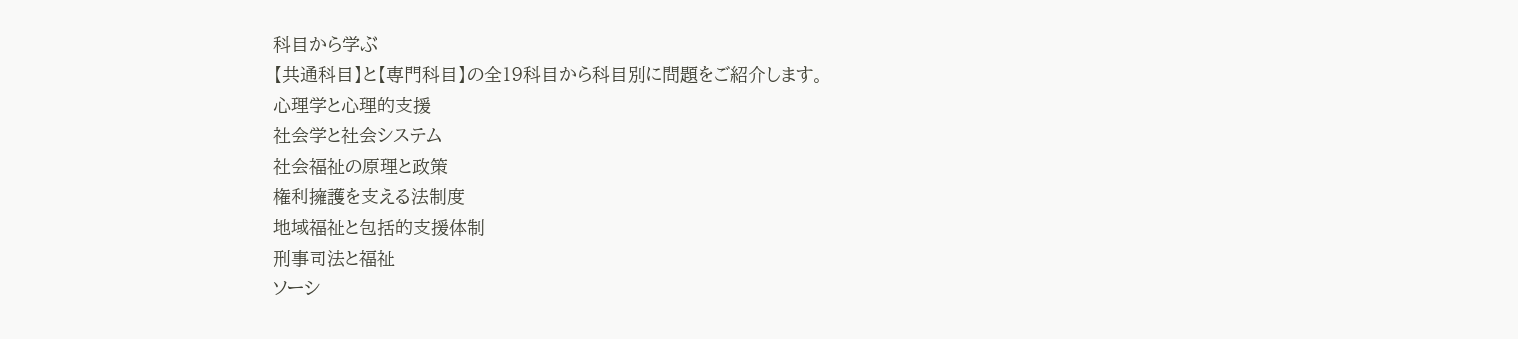科目から学ぶ
【共通科目】と【専門科目】の全19科目から科目別に問題をご紹介します。
心理学と心理的支援
社会学と社会システム
社会福祉の原理と政策
権利擁護を支える法制度
地域福祉と包括的支援体制
刑事司法と福祉
ソーシ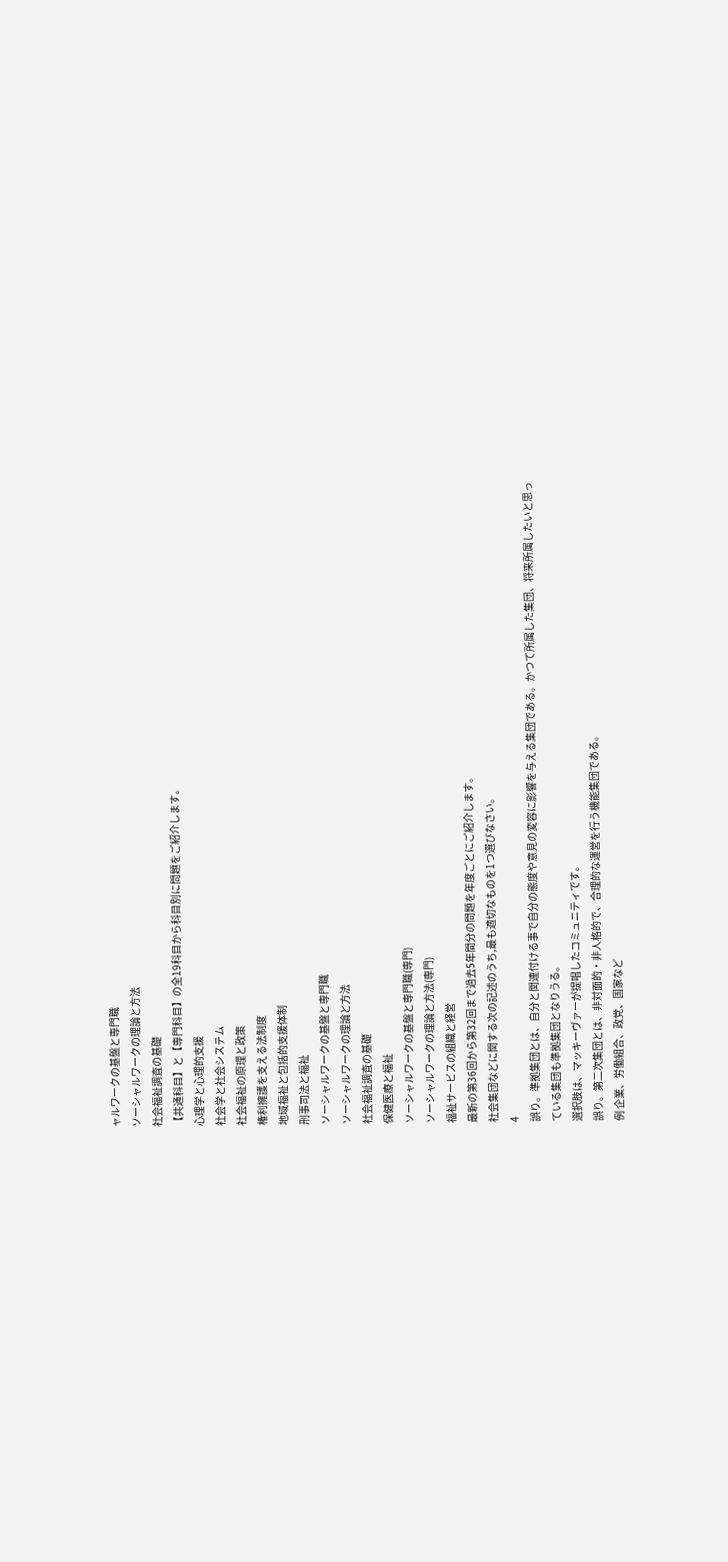ャルワークの基盤と専門職
ソーシャルワークの理論と方法
社会福祉調査の基礎
【共通科目】と【専門科目】の全19科目から科目別に問題をご紹介します。
心理学と心理的支援
社会学と社会システム
社会福祉の原理と政策
権利擁護を支える法制度
地域福祉と包括的支援体制
刑事司法と福祉
ソーシャルワークの基盤と専門職
ソーシャルワークの理論と方法
社会福祉調査の基礎
保健医療と福祉
ソーシャルワークの基盤と専門職(専門)
ソーシャルワークの理論と方法(専門)
福祉サービスの組織と経営
最新の第36回から第32回まで過去5年間分の問題を年度ごとにご紹介します。
社会集団などに関する次の記述のうち,最も適切なものを1つ選びなさい。
4
誤り。準拠集団とは、自分と関連付ける事で自分の態度や意見の変容に影響を与える集団である。かつて所属した集団、将来所属したいと思っている集団も準拠集団となりうる。
選択肢は、マッキーヴァーが提唱したコミュニティです。
誤り。第二次集団とは、非対面的・非人格的で、合理的な運営を行う機能集団である。
例 企業、労働組合、政党、国家など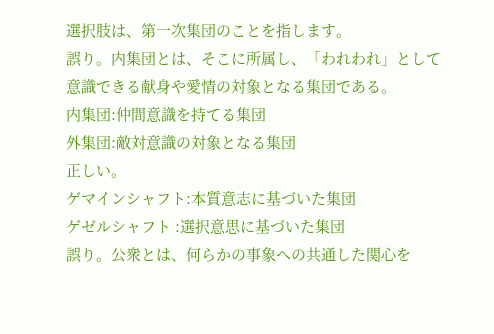選択肢は、第一次集団のことを指します。
誤り。内集団とは、そこに所属し、「われわれ」として意識できる献身や愛情の対象となる集団である。
内集団:仲間意識を持てる集団
外集団:敵対意識の対象となる集団
正しい。
ゲマインシャフト:本質意志に基づいた集団
ゲゼルシャフト :選択意思に基づいた集団
誤り。公衆とは、何らかの事象への共通した関心を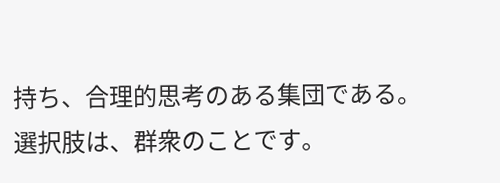持ち、合理的思考のある集団である。
選択肢は、群衆のことです。